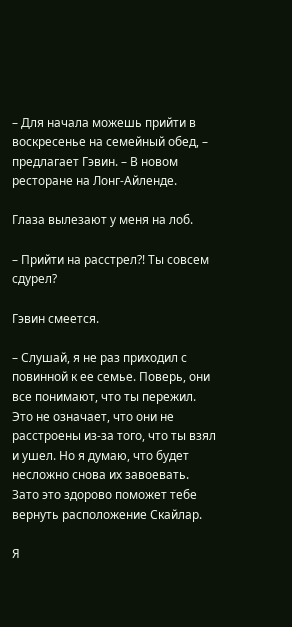– Для начала можешь прийти в воскресенье на семейный обед, – предлагает Гэвин. – В новом ресторане на Лонг-Айленде.

Глаза вылезают у меня на лоб.

– Прийти на расстрел?! Ты совсем сдурел?

Гэвин смеется.

– Слушай, я не раз приходил с повинной к ее семье. Поверь, они все понимают, что ты пережил. Это не означает, что они не расстроены из-за того, что ты взял и ушел. Но я думаю, что будет несложно снова их завоевать. Зато это здорово поможет тебе вернуть расположение Скайлар.

Я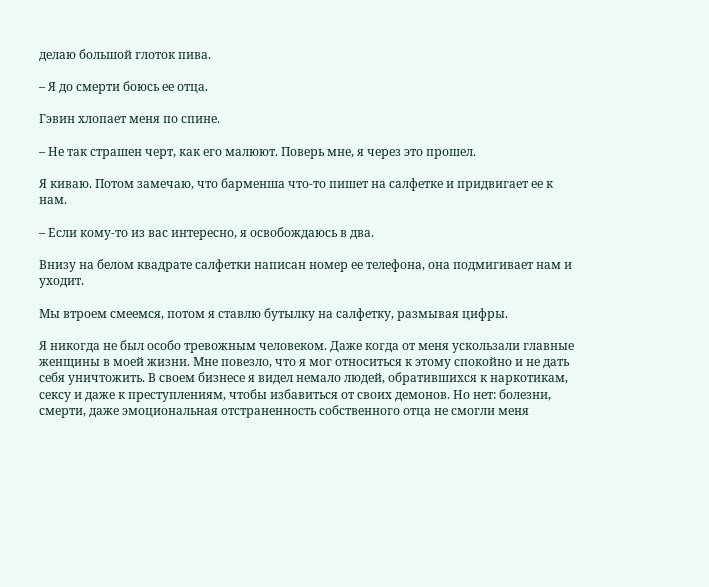делаю большой глоток пива.

– Я до смерти боюсь ее отца.

Гэвин хлопает меня по спине.

– Не так страшен черт, как его малюют. Поверь мне, я через это прошел.

Я киваю. Потом замечаю, что барменша что-то пишет на салфетке и придвигает ее к нам.

– Если кому-то из вас интересно, я освобождаюсь в два.

Внизу на белом квадрате салфетки написан номер ее телефона, она подмигивает нам и уходит.

Мы втроем смеемся, потом я ставлю бутылку на салфетку, размывая цифры.

Я никогда не был особо тревожным человеком. Даже когда от меня ускользали главные женщины в моей жизни. Мне повезло, что я мог относиться к этому спокойно и не дать себя уничтожить. В своем бизнесе я видел немало людей, обратившихся к наркотикам, сексу и даже к преступлениям, чтобы избавиться от своих демонов. Но нет: болезни, смерти, даже эмоциональная отстраненность собственного отца не смогли меня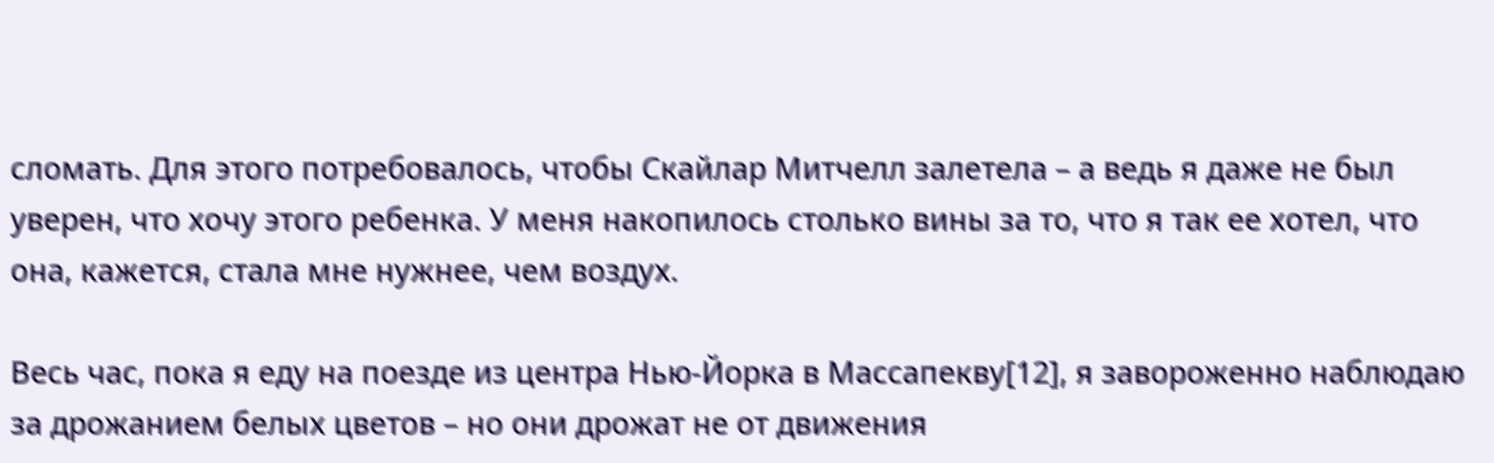сломать. Для этого потребовалось, чтобы Скайлар Митчелл залетела – а ведь я даже не был уверен, что хочу этого ребенка. У меня накопилось столько вины за то, что я так ее хотел, что она, кажется, стала мне нужнее, чем воздух.

Весь час, пока я еду на поезде из центра Нью-Йорка в Массапекву[12], я завороженно наблюдаю за дрожанием белых цветов – но они дрожат не от движения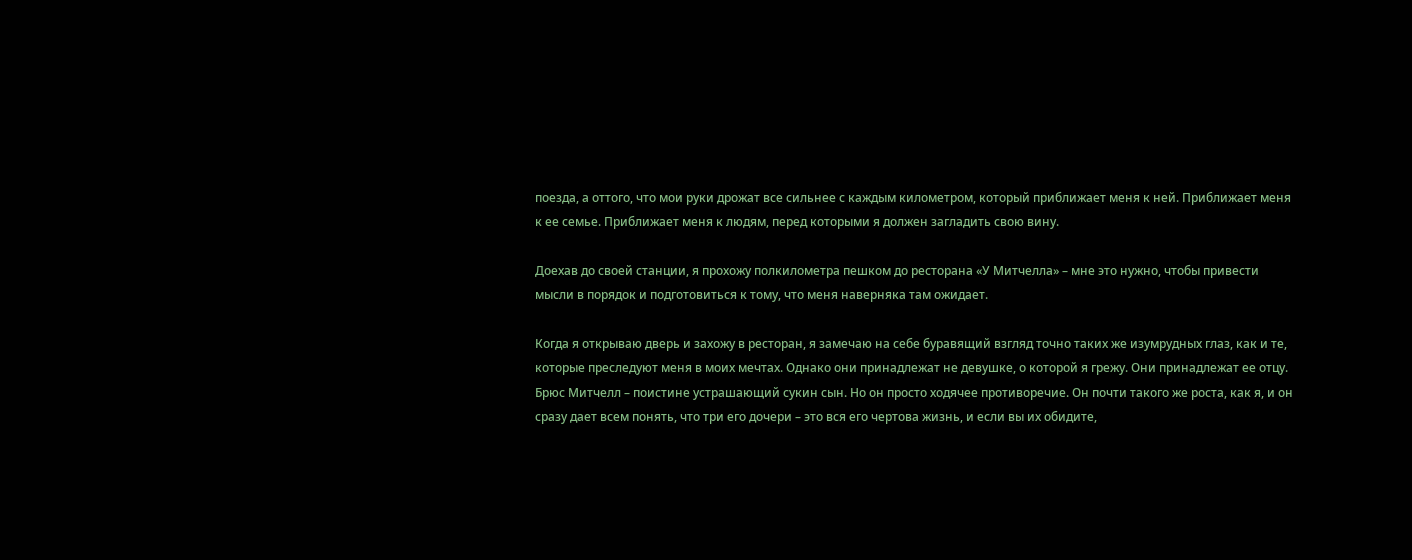поезда, а оттого, что мои руки дрожат все сильнее с каждым километром, который приближает меня к ней. Приближает меня к ее семье. Приближает меня к людям, перед которыми я должен загладить свою вину.

Доехав до своей станции, я прохожу полкилометра пешком до ресторана «У Митчелла» – мне это нужно, чтобы привести мысли в порядок и подготовиться к тому, что меня наверняка там ожидает.

Когда я открываю дверь и захожу в ресторан, я замечаю на себе буравящий взгляд точно таких же изумрудных глаз, как и те, которые преследуют меня в моих мечтах. Однако они принадлежат не девушке, о которой я грежу. Они принадлежат ее отцу. Брюс Митчелл – поистине устрашающий сукин сын. Но он просто ходячее противоречие. Он почти такого же роста, как я, и он сразу дает всем понять, что три его дочери – это вся его чертова жизнь, и если вы их обидите,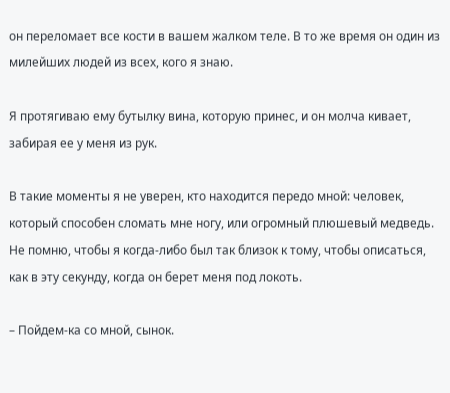он переломает все кости в вашем жалком теле. В то же время он один из милейших людей из всех, кого я знаю.

Я протягиваю ему бутылку вина, которую принес, и он молча кивает, забирая ее у меня из рук.

В такие моменты я не уверен, кто находится передо мной: человек, который способен сломать мне ногу, или огромный плюшевый медведь. Не помню, чтобы я когда-либо был так близок к тому, чтобы описаться, как в эту секунду, когда он берет меня под локоть.

– Пойдем-ка со мной, сынок.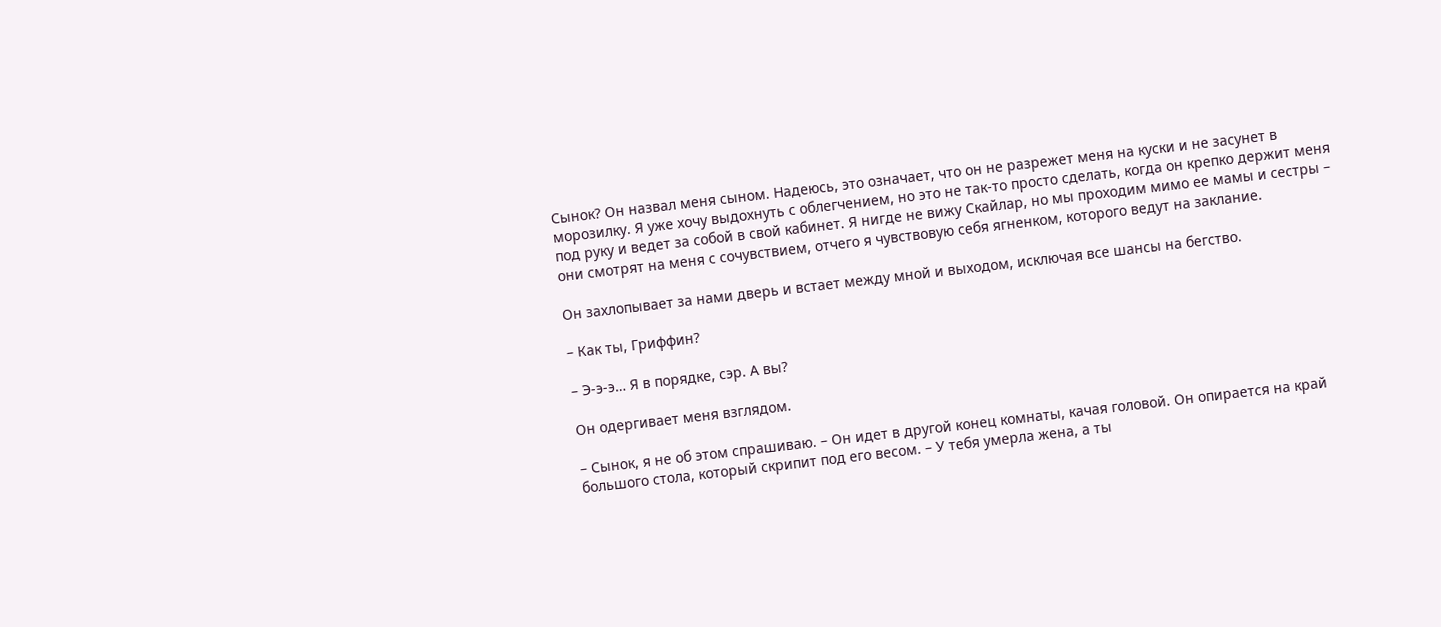Сынок? Он назвал меня сыном. Надеюсь, это означает, что он не разрежет меня на куски и не засунет в морозилку. Я уже хочу выдохнуть с облегчением, но это не так-то просто сделать, когда он крепко держит меня под руку и ведет за собой в свой кабинет. Я нигде не вижу Скайлар, но мы проходим мимо ее мамы и сестры – они смотрят на меня с сочувствием, отчего я чувствовую себя ягненком, которого ведут на заклание.

Он захлопывает за нами дверь и встает между мной и выходом, исключая все шансы на бегство.

– Как ты, Гриффин?

– Э-э-э… Я в порядке, сэр. А вы?

Он одергивает меня взглядом.

– Сынок, я не об этом спрашиваю. – Он идет в другой конец комнаты, качая головой. Он опирается на край большого стола, который скрипит под его весом. – У тебя умерла жена, а ты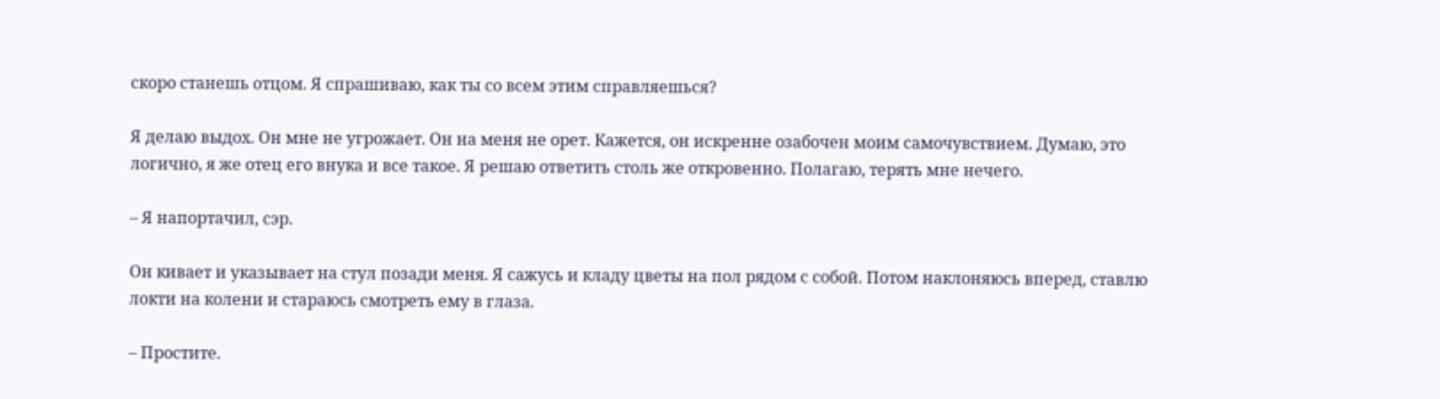скоро станешь отцом. Я спрашиваю, как ты со всем этим справляешься?

Я делаю выдох. Он мне не угрожает. Он на меня не орет. Кажется, он искренне озабочен моим самочувствием. Думаю, это логично, я же отец его внука и все такое. Я решаю ответить столь же откровенно. Полагаю, терять мне нечего.

– Я напортачил, сэр.

Он кивает и указывает на стул позади меня. Я сажусь и кладу цветы на пол рядом с собой. Потом наклоняюсь вперед, ставлю локти на колени и стараюсь смотреть ему в глаза.

– Простите.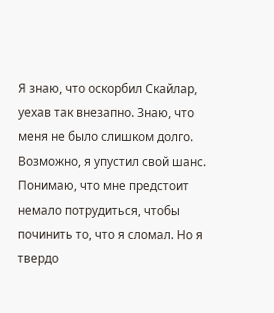Я знаю, что оскорбил Скайлар, уехав так внезапно. Знаю, что меня не было слишком долго. Возможно, я упустил свой шанс. Понимаю, что мне предстоит немало потрудиться, чтобы починить то, что я сломал. Но я твердо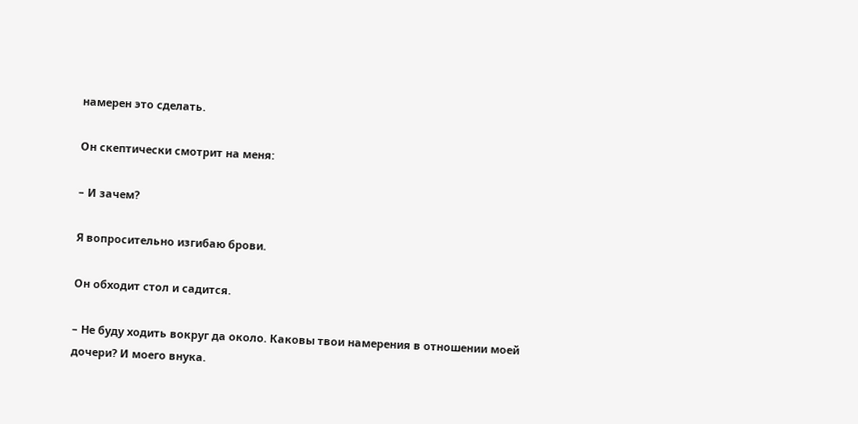намерен это сделать.

Он скептически смотрит на меня:

– И зачем?

Я вопросительно изгибаю брови.

Он обходит стол и садится.

– Не буду ходить вокруг да около. Каковы твои намерения в отношении моей дочери? И моего внука.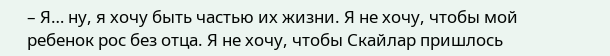– Я… ну, я хочу быть частью их жизни. Я не хочу, чтобы мой ребенок рос без отца. Я не хочу, чтобы Скайлар пришлось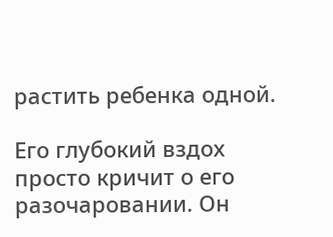растить ребенка одной.

Его глубокий вздох просто кричит о его разочаровании. Он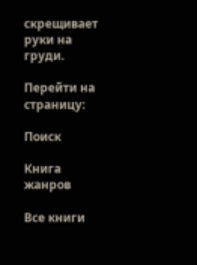скрещивает руки на груди.

Перейти на страницу:

Поиск

Книга жанров

Все книги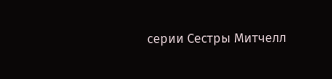серии Сестры Митчелл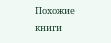Похожие книги